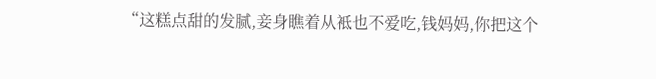“这糕点甜的发腻,妾身瞧着从袛也不爱吃,钱妈妈,你把这个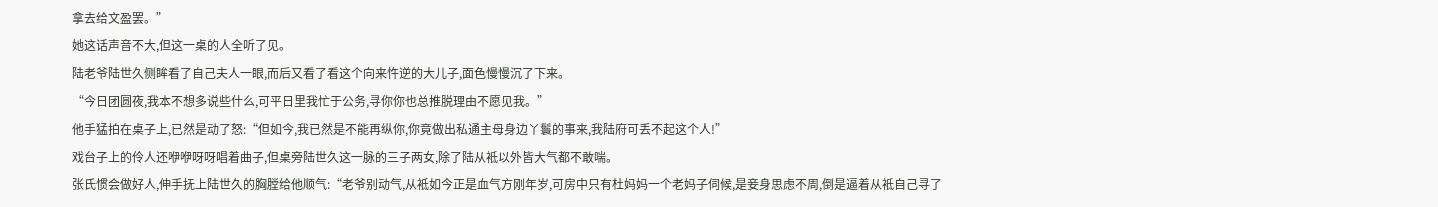拿去给文盈罢。”
她这话声音不大,但这一桌的人全听了见。
陆老爷陆世久侧眸看了自己夫人一眼,而后又看了看这个向来忤逆的大儿子,面色慢慢沉了下来。
“今日团圆夜,我本不想多说些什么,可平日里我忙于公务,寻你你也总推脱理由不愿见我。”
他手猛拍在桌子上,已然是动了怒:“但如今,我已然是不能再纵你,你竟做出私通主母身边丫鬟的事来,我陆府可丢不起这个人!”
戏台子上的伶人还咿咿呀呀唱着曲子,但桌旁陆世久这一脉的三子两女,除了陆从袛以外皆大气都不敢喘。
张氏惯会做好人,伸手抚上陆世久的胸膛给他顺气:“老爷别动气,从袛如今正是血气方刚年岁,可房中只有杜妈妈一个老妈子伺候,是妾身思虑不周,倒是逼着从袛自己寻了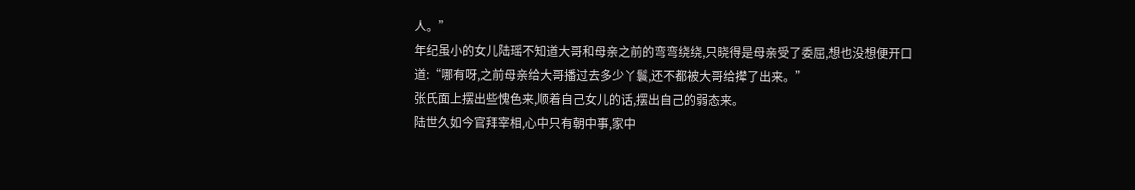人。”
年纪虽小的女儿陆瑶不知道大哥和母亲之前的弯弯绕绕,只晓得是母亲受了委屈,想也没想便开口道:“哪有呀,之前母亲给大哥播过去多少丫鬟,还不都被大哥给撵了出来。”
张氏面上摆出些愧色来,顺着自己女儿的话,摆出自己的弱态来。
陆世久如今官拜宰相,心中只有朝中事,家中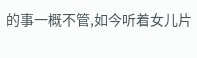的事一概不管,如今听着女儿片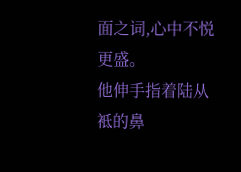面之词,心中不悦更盛。
他伸手指着陆从袛的鼻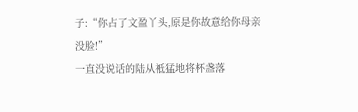子:“你占了文盈丫头,原是你故意给你母亲没脸!”
一直没说话的陆从袛猛地将杯盏落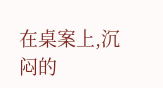在桌案上,沉闷的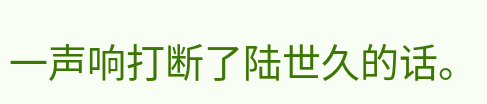一声响打断了陆世久的话。